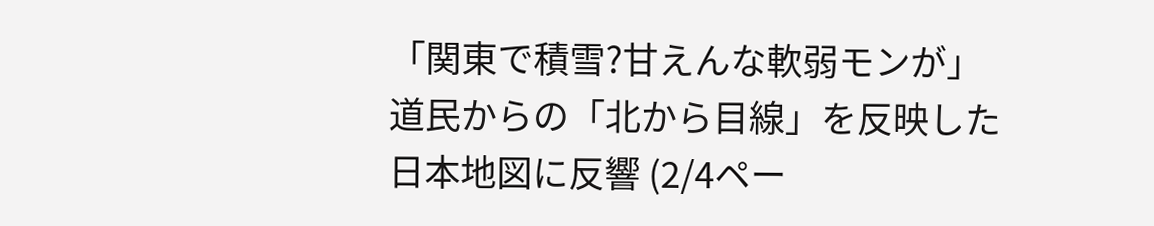「関東で積雪?甘えんな軟弱モンが」 道民からの「北から目線」を反映した日本地図に反響 (2/4ペー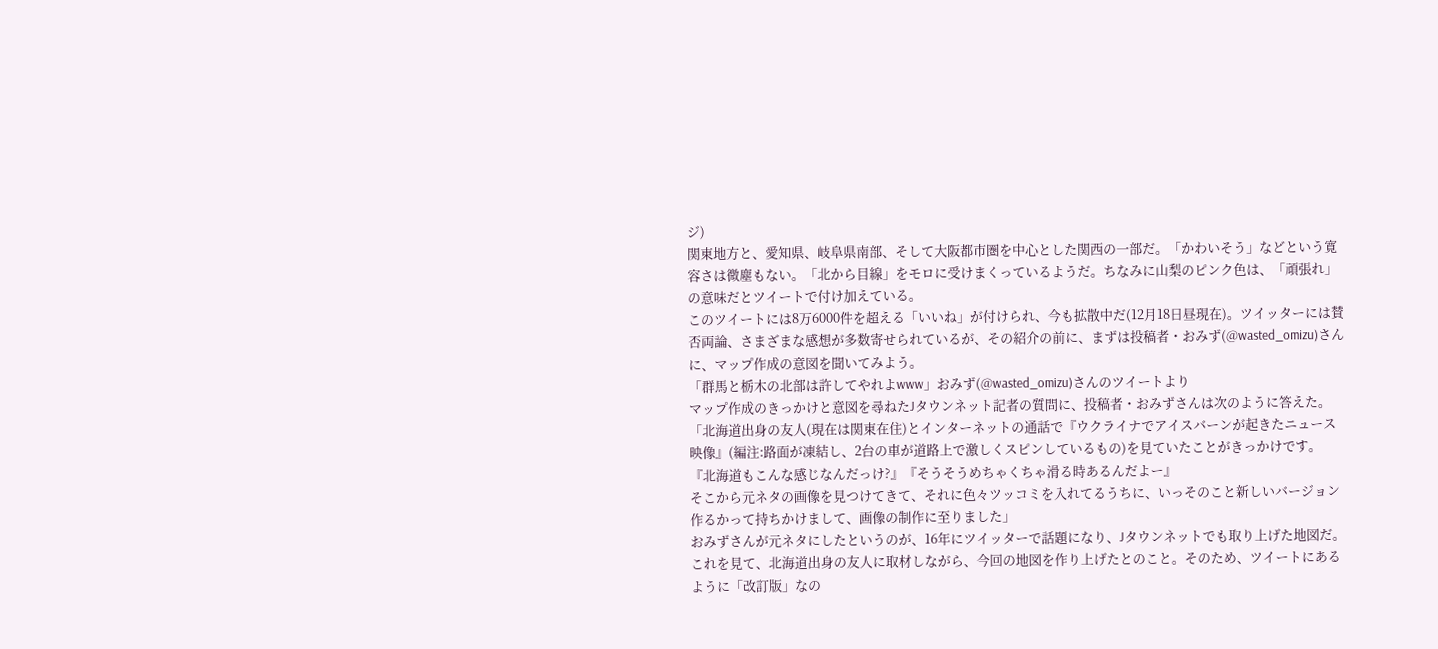ジ)
関東地方と、愛知県、岐阜県南部、そして大阪都市圏を中心とした関西の一部だ。「かわいそう」などという寛容さは微塵もない。「北から目線」をモロに受けまくっているようだ。ちなみに山梨のピンク色は、「頑張れ」の意味だとツイートで付け加えている。
このツイートには8万6000件を超える「いいね」が付けられ、今も拡散中だ(12月18日昼現在)。ツイッターには賛否両論、さまざまな感想が多数寄せられているが、その紹介の前に、まずは投稿者・おみず(@wasted_omizu)さんに、マップ作成の意図を聞いてみよう。
「群馬と栃木の北部は許してやれよwww」おみず(@wasted_omizu)さんのツイートより
マップ作成のきっかけと意図を尋ねたJタウンネット記者の質問に、投稿者・おみずさんは次のように答えた。
「北海道出身の友人(現在は関東在住)とインターネットの通話で『ウクライナでアイスバーンが起きたニュース映像』(編注:路面が凍結し、2台の車が道路上で激しくスピンしているもの)を見ていたことがきっかけです。
『北海道もこんな感じなんだっけ?』『そうそうめちゃくちゃ滑る時あるんだよー』
そこから元ネタの画像を見つけてきて、それに色々ツッコミを入れてるうちに、いっそのこと新しいバージョン作るかって持ちかけまして、画像の制作に至りました」
おみずさんが元ネタにしたというのが、16年にツイッターで話題になり、Jタウンネットでも取り上げた地図だ。
これを見て、北海道出身の友人に取材しながら、今回の地図を作り上げたとのこと。そのため、ツイートにあるように「改訂版」なの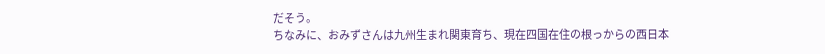だそう。
ちなみに、おみずさんは九州生まれ関東育ち、現在四国在住の根っからの西日本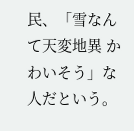民、「雪なんて天変地異 かわいそう」な人だという。